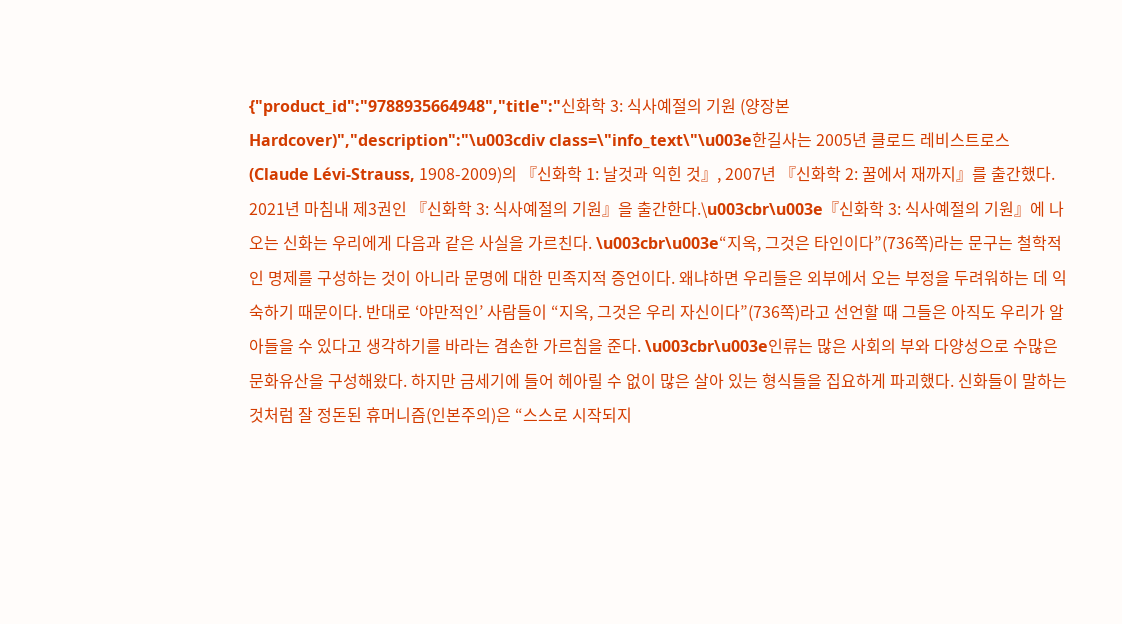{"product_id":"9788935664948","title":"신화학 3: 식사예절의 기원 (양장본 Hardcover)","description":"\u003cdiv class=\"info_text\"\u003e한길사는 2005년 클로드 레비스트로스(Claude Lévi-Strauss, 1908-2009)의 『신화학 1: 날것과 익힌 것』, 2007년 『신화학 2: 꿀에서 재까지』를 출간했다. 2021년 마침내 제3권인 『신화학 3: 식사예절의 기원』을 출간한다.\u003cbr\u003e『신화학 3: 식사예절의 기원』에 나오는 신화는 우리에게 다음과 같은 사실을 가르친다. \u003cbr\u003e“지옥, 그것은 타인이다”(736쪽)라는 문구는 철학적인 명제를 구성하는 것이 아니라 문명에 대한 민족지적 증언이다. 왜냐하면 우리들은 외부에서 오는 부정을 두려워하는 데 익숙하기 때문이다. 반대로 ‘야만적인’ 사람들이 “지옥, 그것은 우리 자신이다”(736쪽)라고 선언할 때 그들은 아직도 우리가 알아들을 수 있다고 생각하기를 바라는 겸손한 가르침을 준다. \u003cbr\u003e인류는 많은 사회의 부와 다양성으로 수많은 문화유산을 구성해왔다. 하지만 금세기에 들어 헤아릴 수 없이 많은 살아 있는 형식들을 집요하게 파괴했다. 신화들이 말하는 것처럼 잘 정돈된 휴머니즘(인본주의)은 “스스로 시작되지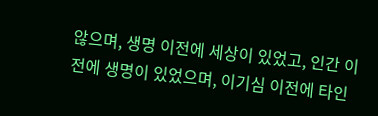않으며, 생명 이전에 세상이 있었고, 인간 이전에 생명이 있었으며, 이기심 이전에 타인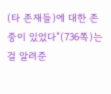(타 존재들)에 대한 존중이 있었다”(736쪽)는 걸 알려준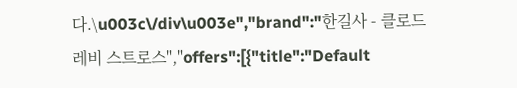다.\u003c\/div\u003e","brand":"한길사 - 클로드 레비 스트로스","offers":[{"title":"Default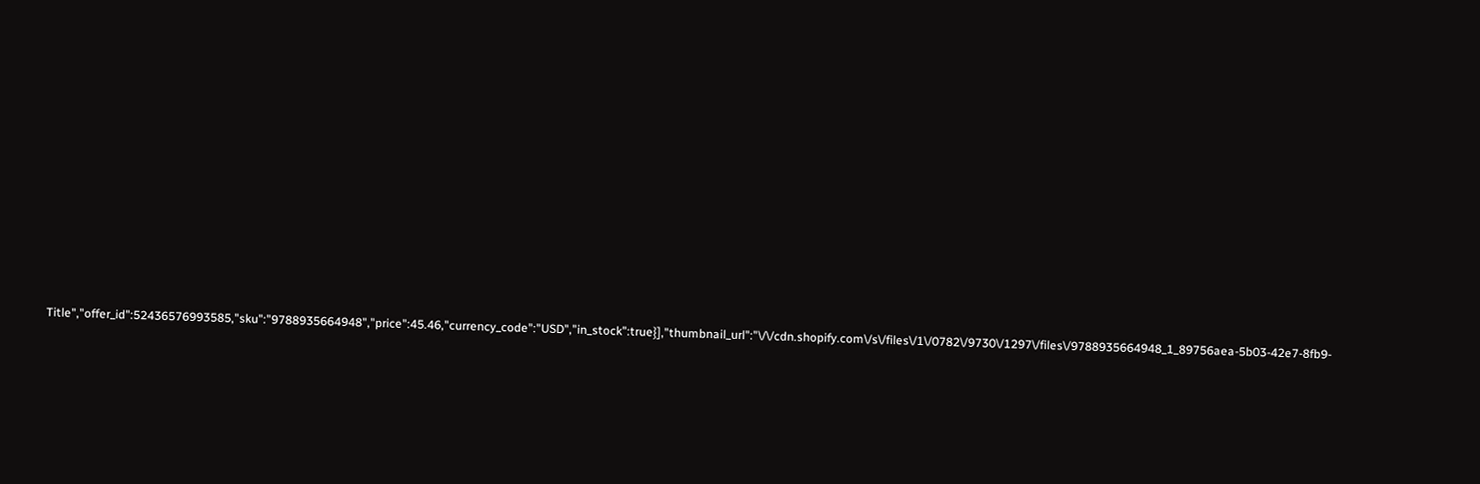Title","offer_id":52436576993585,"sku":"9788935664948","price":45.46,"currency_code":"USD","in_stock":true}],"thumbnail_url":"\/\/cdn.shopify.com\/s\/files\/1\/0782\/9730\/1297\/files\/9788935664948_1_89756aea-5b03-42e7-8fb9-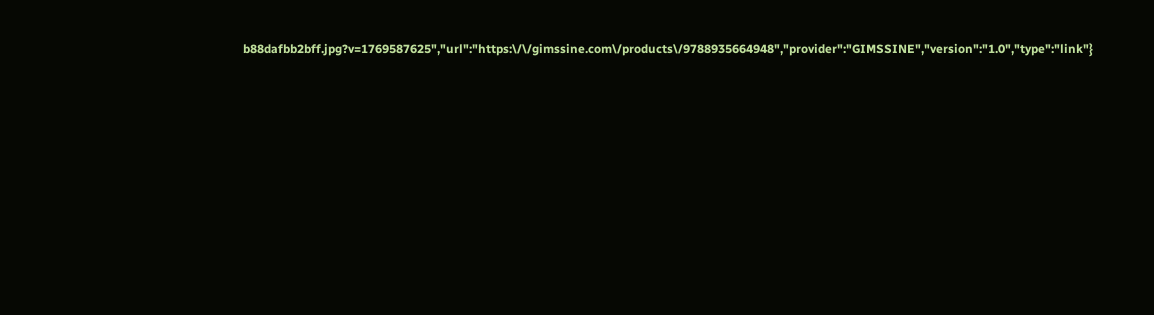b88dafbb2bff.jpg?v=1769587625","url":"https:\/\/gimssine.com\/products\/9788935664948","provider":"GIMSSINE","version":"1.0","type":"link"}